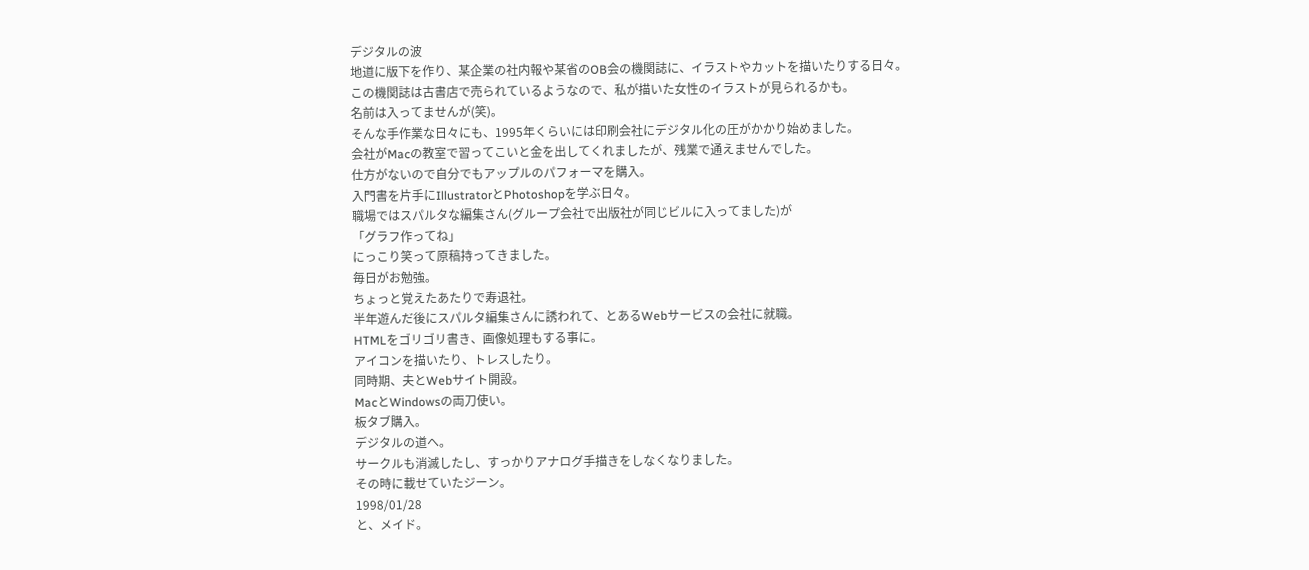デジタルの波
地道に版下を作り、某企業の社内報や某省のOB会の機関誌に、イラストやカットを描いたりする日々。
この機関誌は古書店で売られているようなので、私が描いた女性のイラストが見られるかも。
名前は入ってませんが(笑)。
そんな手作業な日々にも、1995年くらいには印刷会社にデジタル化の圧がかかり始めました。
会社がMacの教室で習ってこいと金を出してくれましたが、残業で通えませんでした。
仕方がないので自分でもアップルのパフォーマを購入。
入門書を片手にIllustratorとPhotoshopを学ぶ日々。
職場ではスパルタな編集さん(グループ会社で出版社が同じビルに入ってました)が
「グラフ作ってね」
にっこり笑って原稿持ってきました。
毎日がお勉強。
ちょっと覚えたあたりで寿退社。
半年遊んだ後にスパルタ編集さんに誘われて、とあるWebサービスの会社に就職。
HTMLをゴリゴリ書き、画像処理もする事に。
アイコンを描いたり、トレスしたり。
同時期、夫とWebサイト開設。
MacとWindowsの両刀使い。
板タブ購入。
デジタルの道へ。
サークルも消滅したし、すっかりアナログ手描きをしなくなりました。
その時に載せていたジーン。
1998/01/28
と、メイド。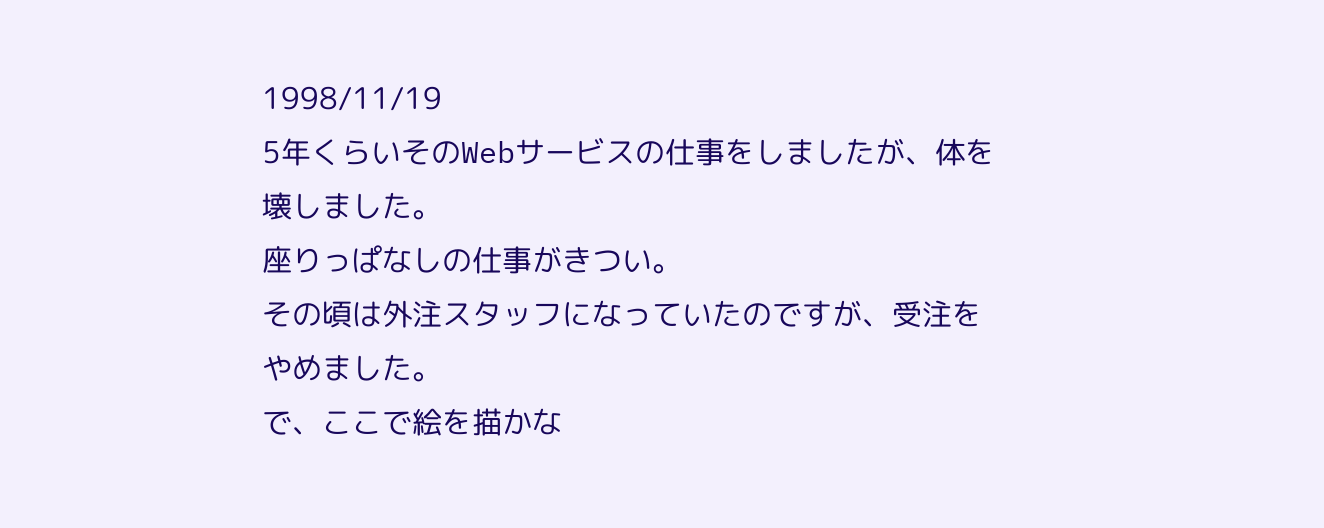1998/11/19
5年くらいそのWebサービスの仕事をしましたが、体を壊しました。
座りっぱなしの仕事がきつい。
その頃は外注スタッフになっていたのですが、受注をやめました。
で、ここで絵を描かな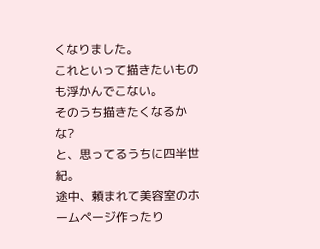くなりました。
これといって描きたいものも浮かんでこない。
そのうち描きたくなるかな?
と、思ってるうちに四半世紀。
途中、頼まれて美容室のホームページ作ったり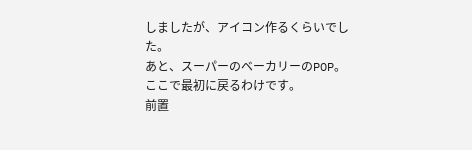しましたが、アイコン作るくらいでした。
あと、スーパーのベーカリーのPOP。
ここで最初に戻るわけです。
前置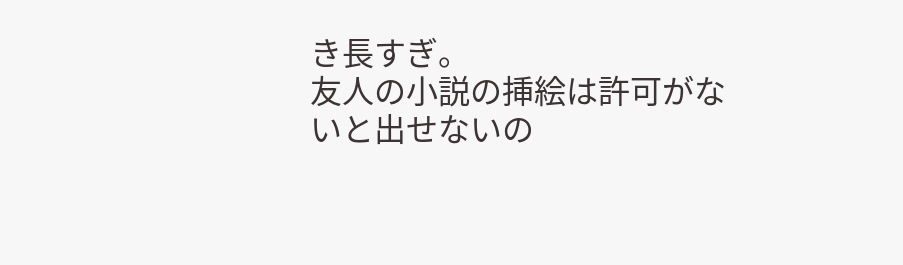き長すぎ。
友人の小説の挿絵は許可がないと出せないの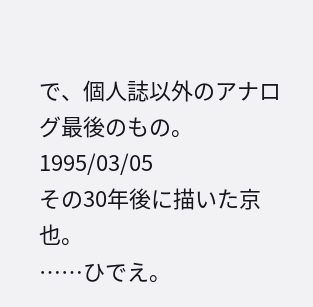で、個人誌以外のアナログ最後のもの。
1995/03/05
その30年後に描いた京也。
⋯⋯ひでえ。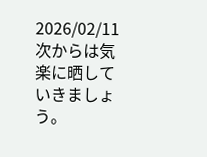2026/02/11
次からは気楽に晒していきましょう。